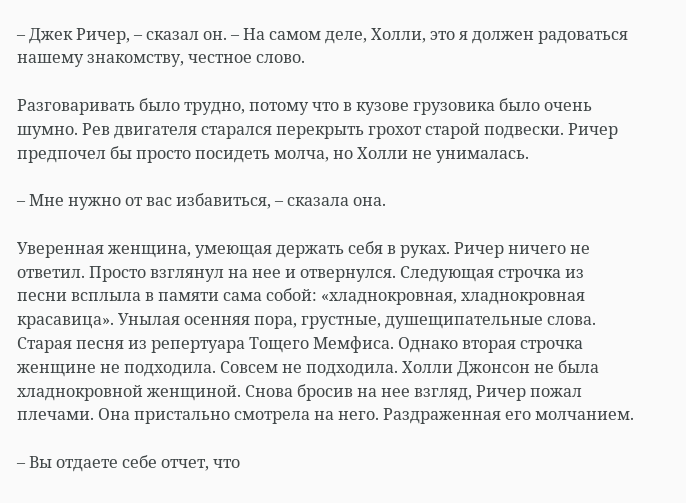– Джек Ричер, – сказал он. – На самом деле, Холли, это я должен радоваться нашему знакомству, честное слово.

Разговаривать было трудно, потому что в кузове грузовика было очень шумно. Рев двигателя старался перекрыть грохот старой подвески. Ричер предпочел бы просто посидеть молча, но Холли не унималась.

– Мне нужно от вас избавиться, – сказала она.

Уверенная женщина, умеющая держать себя в руках. Ричер ничего не ответил. Просто взглянул на нее и отвернулся. Следующая строчка из песни всплыла в памяти сама собой: «хладнокровная, хладнокровная красавица». Унылая осенняя пора, грустные, душещипательные слова. Старая песня из репертуара Тощего Мемфиса. Однако вторая строчка женщине не подходила. Совсем не подходила. Холли Джонсон не была хладнокровной женщиной. Снова бросив на нее взгляд, Ричер пожал плечами. Она пристально смотрела на него. Раздраженная его молчанием.

– Вы отдаете себе отчет, что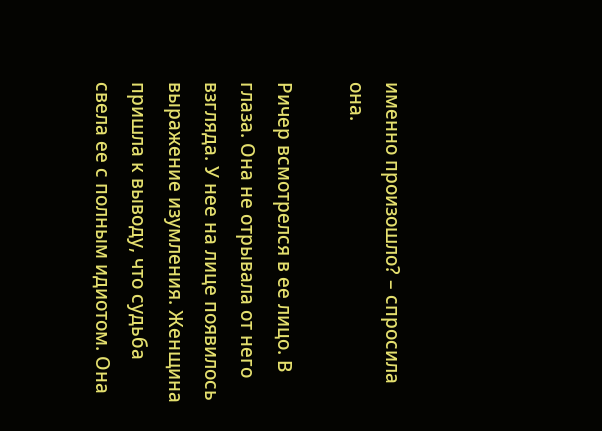именно произошло? – спросила она.

Ричер всмотрелся в ее лицо. В глаза. Она не отрывала от него взгляда. У нее на лице появилось выражение изумления. Женщина пришла к выводу, что судьба свела ее с полным идиотом. Она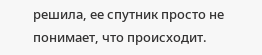решила, ее спутник просто не понимает, что происходит.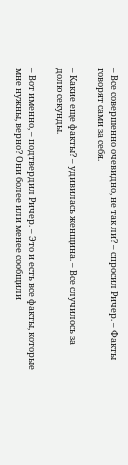– Все совершенно очевидно, не так ли? – спросил Ричер. – Факты говорят сами за себя.

– Какие еще факты? – удивилась женщина. – Все случилось за долю секунды.

– Вот именно, – подтвердил Ричер. – Это и есть все факты, которые мне нужны, верно? Они более или менее сообщили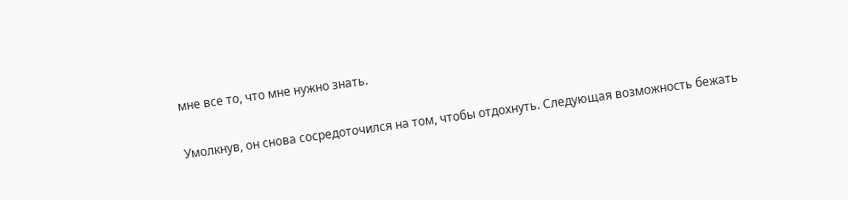мне все то, что мне нужно знать.

Умолкнув, он снова сосредоточился на том, чтобы отдохнуть. Следующая возможность бежать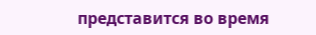представится во время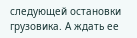следующей остановки грузовика. А ждать ее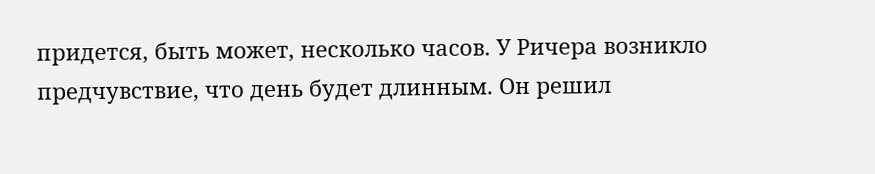придется, быть может, несколько часов. У Ричера возникло предчувствие, что день будет длинным. Он решил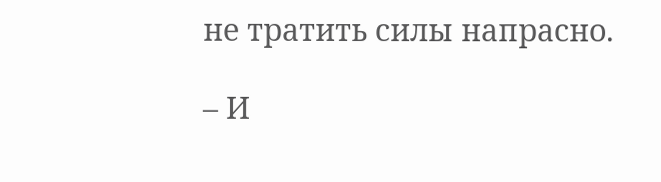не тратить силы напрасно.

– И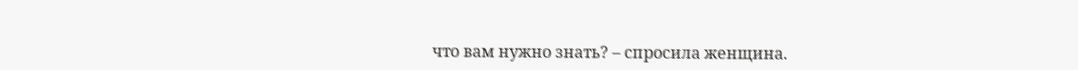что вам нужно знать? – спросила женщина.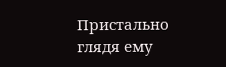Пристально глядя ему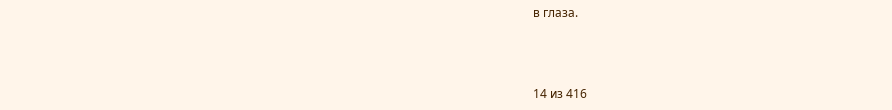в глаза.



14 из 416